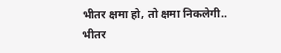भीतर क्षमा हो, तो क्षमा निकलेगी..
भीतर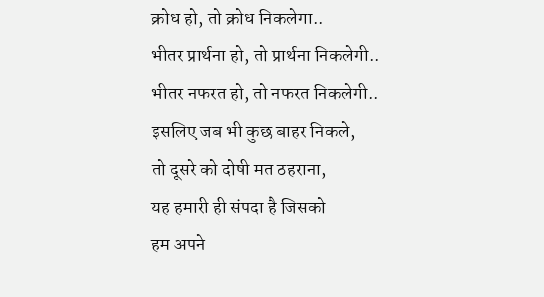क्रोध हो, तो क्रोध निकलेगा..
भीतर प्रार्थना हो, तो प्रार्थना निकलेगी..
भीतर नफरत हो, तो नफरत निकलेगी..
इसलिए जब भी कुछ बाहर निकले,
तो दूसरे को दोषी मत ठहराना,
यह हमारी ही संपदा है जिसको
हम अपने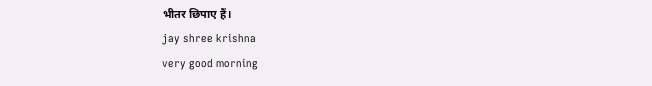भीतर छिपाए हैं।
jay shree krishna
very good morning